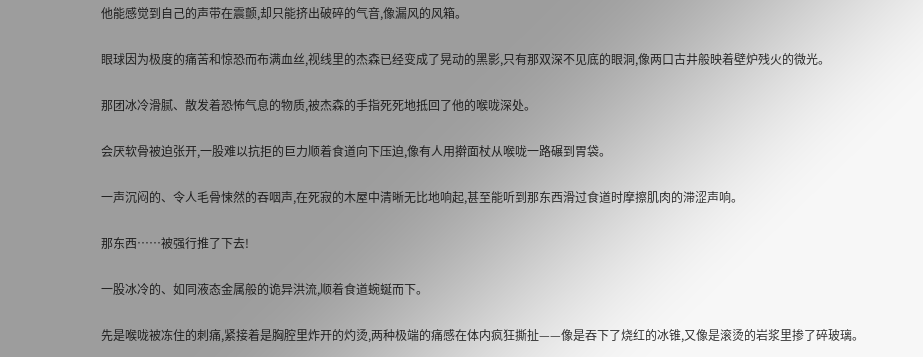他能感觉到自己的声带在震颤,却只能挤出破碎的气音,像漏风的风箱。

眼球因为极度的痛苦和惊恐而布满血丝,视线里的杰森已经变成了晃动的黑影,只有那双深不见底的眼洞,像两口古井般映着壁炉残火的微光。

那团冰冷滑腻、散发着恐怖气息的物质,被杰森的手指死死地抵回了他的喉咙深处。

会厌软骨被迫张开,一股难以抗拒的巨力顺着食道向下压迫,像有人用擀面杖从喉咙一路碾到胃袋。

一声沉闷的、令人毛骨悚然的吞咽声,在死寂的木屋中清晰无比地响起,甚至能听到那东西滑过食道时摩擦肌肉的滞涩声响。

那东西……被强行推了下去!

一股冰冷的、如同液态金属般的诡异洪流,顺着食道蜿蜒而下。

先是喉咙被冻住的刺痛,紧接着是胸腔里炸开的灼烫,两种极端的痛感在体内疯狂撕扯——像是吞下了烧红的冰锥,又像是滚烫的岩浆里掺了碎玻璃。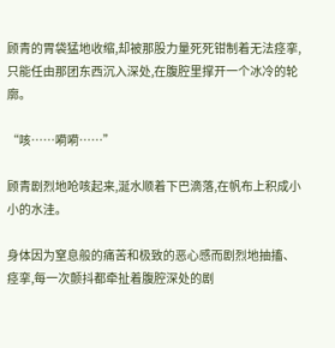顾青的胃袋猛地收缩,却被那股力量死死钳制着无法痉挛,只能任由那团东西沉入深处,在腹腔里撑开一个冰冷的轮廓。

“咳……嗬嗬……”

顾青剧烈地呛咳起来,涎水顺着下巴滴落,在帆布上积成小小的水洼。

身体因为窒息般的痛苦和极致的恶心感而剧烈地抽搐、痉挛,每一次颤抖都牵扯着腹腔深处的剧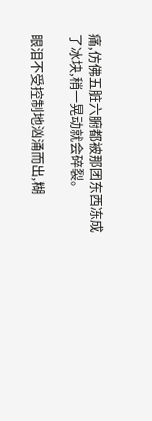痛,仿佛五脏六腑都被那团东西冻成了冰块,稍一晃动就会碎裂。

眼泪不受控制地汹涌而出,糊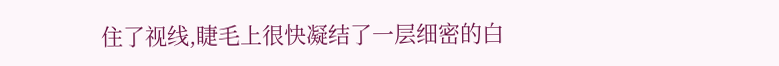住了视线,睫毛上很快凝结了一层细密的白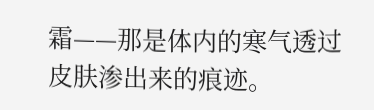霜——那是体内的寒气透过皮肤渗出来的痕迹。